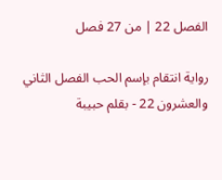الفصل 22 | من 27 فصل

رواية انتقام بإسم الحب الفصل الثاني والعشرون 22 - بقلم حبيبة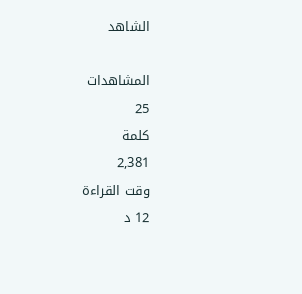الشاهد

المشاهدات
25
كلمة
2,381
وقت القراءة
12 د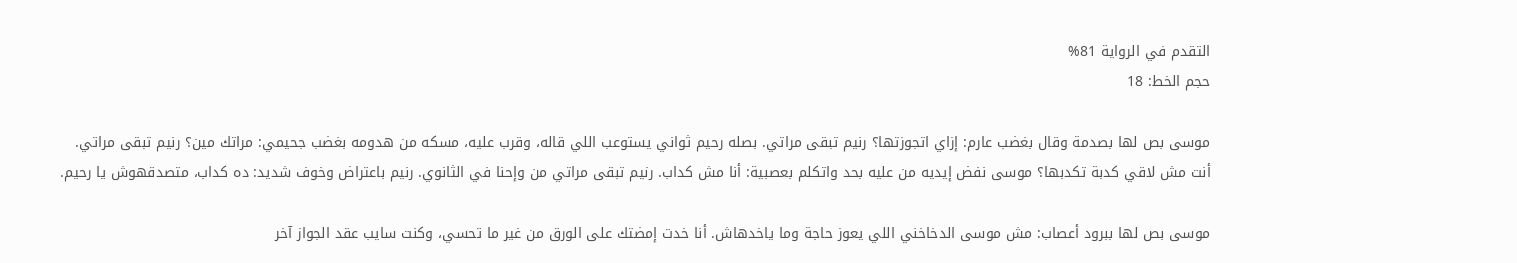التقدم في الرواية 81%
حجم الخط: 18

موسى بص لها بصدمة وقال بغضب عارم: إزاي اتجوزتها؟ رنيم تبقى مراتي. بصله رحيم ثواني يستوعب اللي قاله، وقرب عليه، مسكه من هدومه بغضب جحيمي: مراتك مين؟ رنيم تبقى مراتي. أنت مش لاقي كدبة تكدبها؟ موسى نفض إيديه من عليه بحد واتكلم بعصبية: أنا مش كداب. رنيم تبقى مراتي من وإحنا في الثانوي. رنيم باعتراض وخوف شديد: ده كداب، متصدقهوش يا رحيم.

موسى بص لها ببرود أعصاب: مش موسى الدخاخني اللي يعوز حاجة وما ياخدهاش. أنا خدت إمضتك على الورق من غير ما تحسي، وكنت سايب عقد الجواز آخر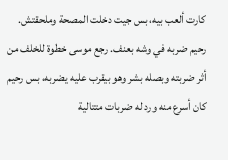كارت ألعب بيه، بس جيت دخلت المصحة وملحقتش. رحيم ضربه في وشه بعنف. رجع موسى خطوة للخلف من أثر ضربته وبصله بشر وهو بيقرب عليه يضربه، بس رحيم كان أسرع منه ورد له ضربات متتالية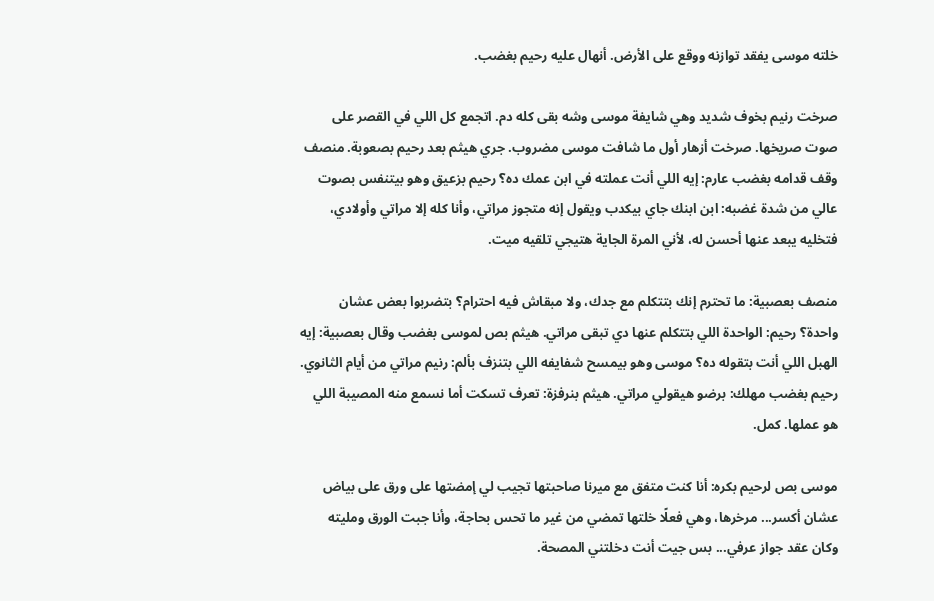خلته موسى يفقد توازنه ووقع على الأرض. أنهال عليه رحيم بغضب.

صرخت رنيم بخوف شديد وهي شايفة موسى وشه بقى كله دم. اتجمع كل اللي في القصر على صوت صريخها. صرخت أزهار أول ما شافت موسى مضروب. جري هيثم بعد رحيم بصعوبة. منصف وقف قدامه بغضب عارم: إيه اللي أنت عملته في ابن عمك ده؟ رحيم بزعيق وهو بيتنفس بصوت عالي من شدة غضبه: ابن ابنك جاي بيكدب ويقول إنه متجوز مراتي، وأنا كله إلا مراتي وأولادي، فتخليه يبعد عنها أحسن له، لأني المرة الجاية هتيجي تلقيه ميت.

منصف بعصبية: ما تحترم إنك بتتكلم مع جدك، ولا مبقاش فيه احترام؟ بتضربوا بعض عشان واحدة؟ رحيم: الواحدة اللي بتتكلم عنها دي تبقى مراتي. هيثم بص لموسى بغضب وقال بعصبية: إيه الهبل اللي أنت بتقوله ده؟ موسى وهو بيمسح شفايفه اللي بتنزف بألم: رنيم مراتي من أيام الثانوي. رحيم بغضب مهلك: برضو هيقولي مراتي. هيثم بنرفزة: تعرف تسكت أما نسمع منه المصيبة اللي هو عملها. كمل.

موسى بص لرحيم بكره: أنا كنت متفق مع ميرنا صاحبتها تجيب لي إمضتها على ورق على بياض عشان أكسر... مرخرها، وهي فعلًا خلتها تمضي من غير ما تحس بحاجة، وأنا جبت الورق ومليته وكان عقد جواز عرفي... بس جيت أنت دخلتني المصحة.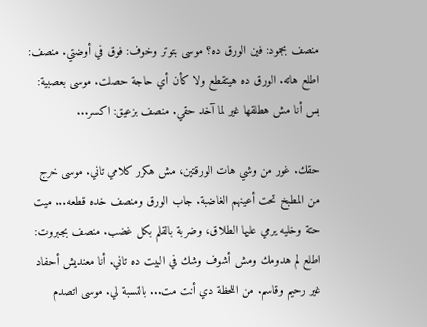منصف بجمود: فين الورق ده؟ موسى بتوتر وخوف: فوق في أوضتي. منصف: اطلع هاته. الورق ده هيتقطع ولا كأن أي حاجة حصلت. موسى بعصبية: بس أنا مش هطلقها غير لما آخد حقي. منصف بزعيق: اكسر...

حقك. غور من وشي هات الورقتين، مش هكرر كلامي تاني. موسى خرج من المطبخ تحت أعينهم الغاضبة. جاب الورق ومنصف خده قطعه... ميت حتة وخليه يرمي عليها الطلاق، وضربة بالقلم بكل غضب. منصف بجبروت: اطلع لم هدومك ومش أشوف وشك في البيت ده تاني. أنا معنديش أحفاد غير رحيم وقاسم. من اللحظة دي أنت مت... بالنسبة لي. موسى اتصدم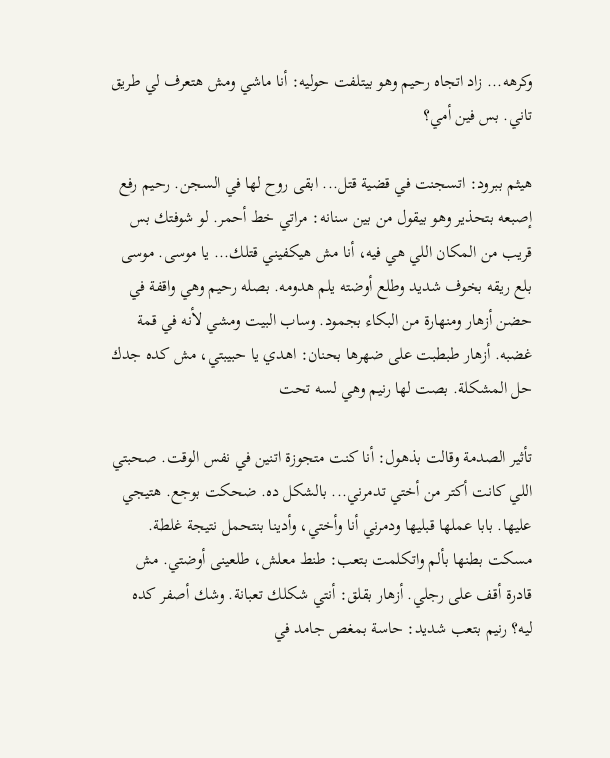وكرهه... زاد اتجاه رحيم وهو بيتلفت حوليه: أنا ماشي ومش هتعرف لي طريق تاني. بس فين أمي؟

هيثم ببرود: اتسجنت في قضية قتل... ابقى روح لها في السجن. رحيم رفع إصبعه بتحذير وهو بيقول من بين سنانه: مراتي خط أحمر. لو شوفتك بس قريب من المكان اللي هي فيه، أنا مش هيكفيني قتلك... يا موسى. موسى بلع ريقه بخوف شديد وطلع أوضته يلم هدومه. بصله رحيم وهي واقفة في حضن أزهار ومنهارة من البكاء بجمود. وساب البيت ومشي لأنه في قمة غضبه. أزهار طبطبت على ضهرها بحنان: اهدي يا حبيبتي، مش كده جدك حل المشكلة. بصت لها رنيم وهي لسه تحت

تأثير الصدمة وقالت بذهول: أنا كنت متجوزة اتنين في نفس الوقت. صحبتي اللي كانت أكتر من أختي تدمرني... بالشكل ده. ضحكت بوجع. هتيجي عليها. بابا عملها قبليها ودمرني أنا وأختي، وأدينا بنتحمل نتيجة غلطة. مسكت بطنها بألم واتكلمت بتعب: طنط معلش، طلعينى أوضتي. مش قادرة أقف على رجلي. أزهار بقلق: أنتي شكلك تعبانة. وشك أصفر كده ليه؟ رنيم بتعب شديد: حاسة بمغص جامد في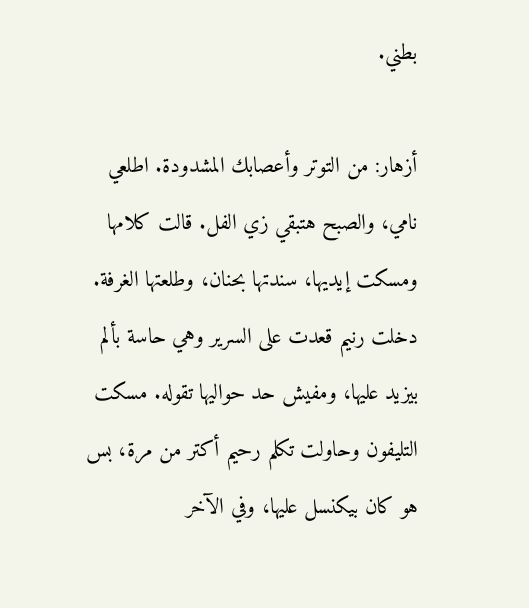بطني.

أزهار: من التوتر وأعصابك المشدودة. اطلعي نامي، والصبح هتبقي زي الفل. قالت كلامها ومسكت إيديها، سندتها بحنان، وطلعتها الغرفة. دخلت رنيم قعدت على السرير وهي حاسة بألم بيزيد عليها، ومفيش حد حواليها تقوله. مسكت التليفون وحاولت تكلم رحيم أكتر من مرة، بس هو كان بيكنسل عليها، وفي الآخر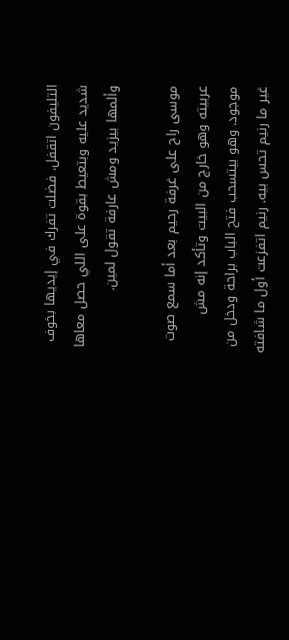التليفون اتقفل. فضلت تفرك في إيديها بخوف شديد عليه وبتعيط بقوة على اللي حصل معاها وألمها بيزيد ومش عارفة تقول لمين.

موسى راح على غرفة رحيم بعد أما سمع صوت عربيته وهو خارج من البيت وتأكد إنه مش موجود. وهو بيتسحب فتح الباب براحة ودخل من غير ما رنيم تحس بيه. رنيم اتفزعت أول ما شافته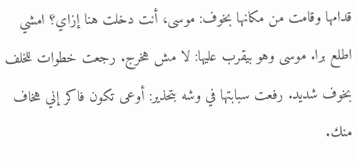قدامها وقامت من مكانها بخوف: موسى، أنت دخلت هنا إزاي؟ امشي اطلع برا. موسى وهو بيقرب عليها: لا مش هخرج. رجعت خطوات للخلف بخوف شديد. رفعت سبابتها في وشه بتحذير: أوعى تكون فاكر إني هخاف منك.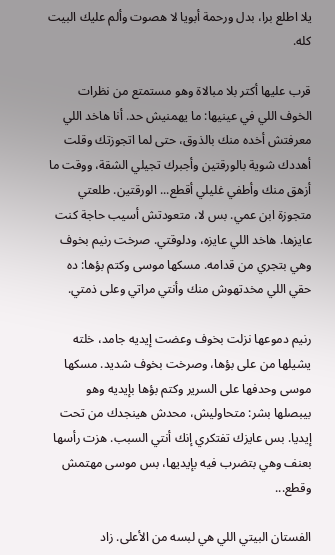يلا اطلع برا، بدل ورحمة أبويا لا هصوت وألم عليك البيت كله.

قرب عليها أكتر بلا مبالاة وهو مستمتع من نظرات الخوف اللي في عينيها: ما يهمنيش حد. أنا هاخد اللي معرفتش أخده منك بالذوق، حتى لما اتجوزتك وقلت أهددك شوية بالورقتين وأجبرك تجيلي الشقة، ووقت ما أزهق منك وأطفي غليلي أقطع... الورقتين. طلعتي متجوزة ابن عمي. بس لا، متعودتش أسيب حاجة كنت عايزها. هاخد اللي عايزه، ودلوقتي. صرخت رنيم بخوف وهي بتجري من قدامه. مسكها موسى وكتم بؤها: ده حقي اللي مخدتهوش منك وأنتي مراتي وعلى ذمتي.

رنيم دموعها نزلت بخوف وعضت إيديه جامد، خلته يشيلها من على بؤها، وصرخت بخوف شديد. مسكها موسى وحدفها على السرير وكتم بؤها بإيديه وهو بيبصلها بشر: متحاوليش، محدش هينجدك من تحت إيديا. بس عايزك تفتكري إنك أنتي السبب. هزت رأسها بعنف وهي بتضرب فيه بإيديها، بس موسى مهتمش وقطع...

الفستان البيتي اللي هي لبسه من الأعلى. زاد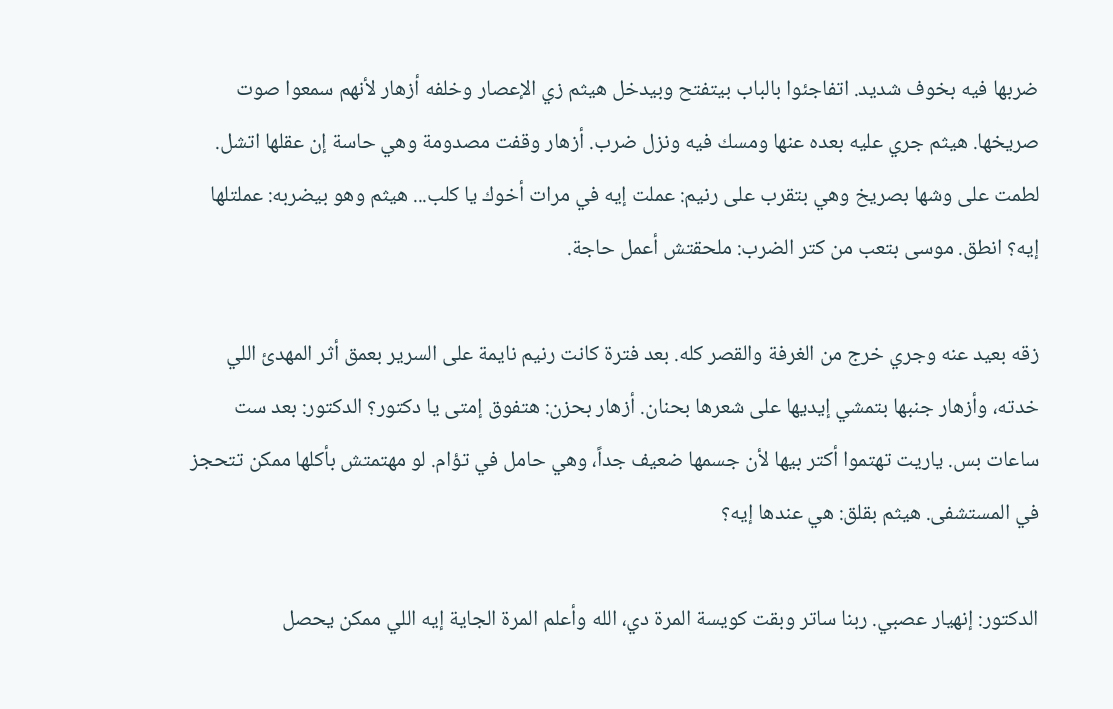ضربها فيه بخوف شديد. اتفاجئوا بالباب بيتفتح وبيدخل هيثم زي الإعصار وخلفه أزهار لأنهم سمعوا صوت صريخها. هيثم جري عليه بعده عنها ومسك فيه ونزل ضرب. أزهار وقفت مصدومة وهي حاسة إن عقلها اتشل. لطمت على وشها بصريخ وهي بتقرب على رنيم: عملت إيه في مرات أخوك يا كلب... هيثم وهو بيضربه: عملتلها إيه؟ انطق. موسى بتعب من كتر الضرب: ملحقتش أعمل حاجة.

زقه بعيد عنه وجري خرج من الغرفة والقصر كله. بعد فترة كانت رنيم نايمة على السرير بعمق أثر المهدئ اللي خدته، وأزهار جنبها بتمشي إيديها على شعرها بحنان. أزهار بحزن: هتفوق إمتى يا دكتور؟ الدكتور: بعد ست ساعات بس. ياريت تهتموا أكتر بيها لأن جسمها ضعيف جداً، وهي حامل في تؤام. لو مهتمتش بأكلها ممكن تتحجز في المستشفى. هيثم بقلق: هي عندها إيه؟

الدكتور: إنهيار عصبي. ربنا ساتر وبقت كويسة المرة دي، الله وأعلم المرة الجاية إيه اللي ممكن يحصل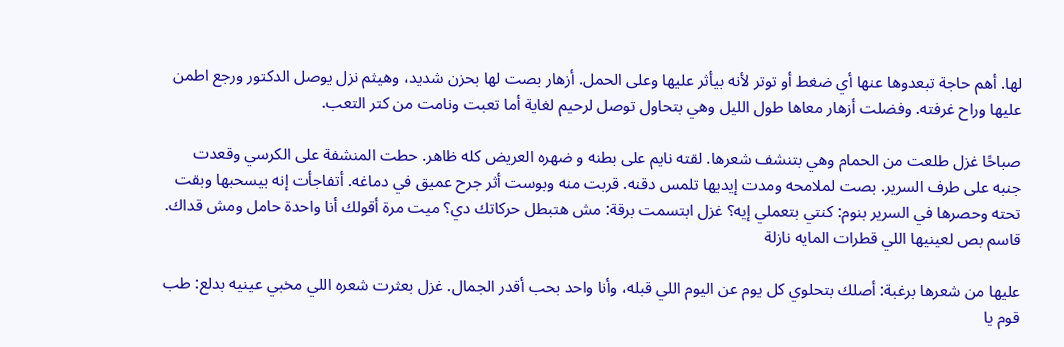لها. أهم حاجة تبعدوها عنها أي ضغط أو توتر لأنه بيأثر عليها وعلى الحمل. أزهار بصت لها بحزن شديد، وهيثم نزل يوصل الدكتور ورجع اطمن عليها وراح غرفته. وفضلت أزهار معاها طول الليل وهي بتحاول توصل لرحيم لغاية أما تعبت ونامت من كتر التعب.

صباحًا غزل طلعت من الحمام وهي بتنشف شعرها. لقته نايم على بطنه و ضهره العريض كله ظاهر. حطت المنشفة على الكرسي وقعدت جنبه على طرف السرير. بصت لملامحه ومدت إيديها تلمس دقنه. قربت منه وبوست أثر جرح عميق في دماغه. أتفاجأت إنه بيسحبها وبقت تحته وحصرها في السرير بنوم: كنتي بتعملي إيه؟ غزل ابتسمت برقة: مش هتبطل حركاتك دي؟ ميت مرة أقولك أنا واحدة حامل ومش قداك. قاسم بص لعينيها اللي قطرات المايه نازلة

عليها من شعرها برغبة: أصلك بتحلوي كل يوم عن اليوم اللي قبله، وأنا واحد بحب أقدر الجمال. غزل بعثرت شعره اللي مخبي عينيه بدلع: طب قوم يا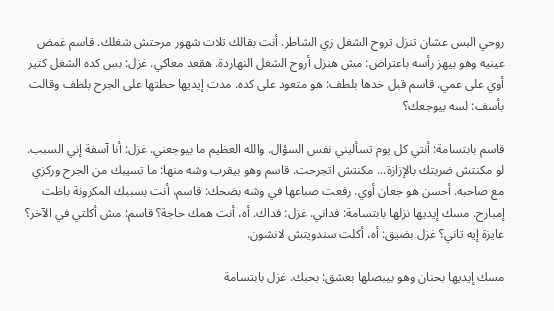روحي البس عشان تنزل تروح الشغل زي الشاطر. أنت بقالك تلات شهور مرحتش شغلك. قاسم غمض عينيه وهو بيهز رأسه باعتراض: مش هنزل أروح الشغل النهاردة. هقعد معاكي. غزل: بس كده الشغل كتير أوي على عمي. قاسم قبل خدها بلطف: هو متعود على كده. مدت إيديها حطتها على الجرح بلطف وقالت بأسف: لسه بيوجعك؟

قاسم بابتسامة: أنتي كل يوم تسأليني نفس السؤال. والله العظيم ما بيوجعني. غزل: أنا آسفة إني السبب. لو مكنتش ضربتك بالإزازة... مكنتش اتجرحت. قاسم وهو بيقرب وشه منها: ما تسيبك من الجرح وركزي مع صاحبه. أحسن هو جعان أوي. رفعت صباعها في وشه بضحك: قاسم، أنت بسببك المكرونة باظت إمبارح. مسك إيديها نزلها بابتسامة: فداني. غزل: فداك. أه، أنت همك حاجة؟ قاسم: مش أكلتي في الآخر؟ عايزة إيه تاني؟ غزل بضيق: أه، أكلت سندويتش لانشون.

مسك إيديها بحنان وهو بيبصلها بعشق: بحبك. غزل بابتسامة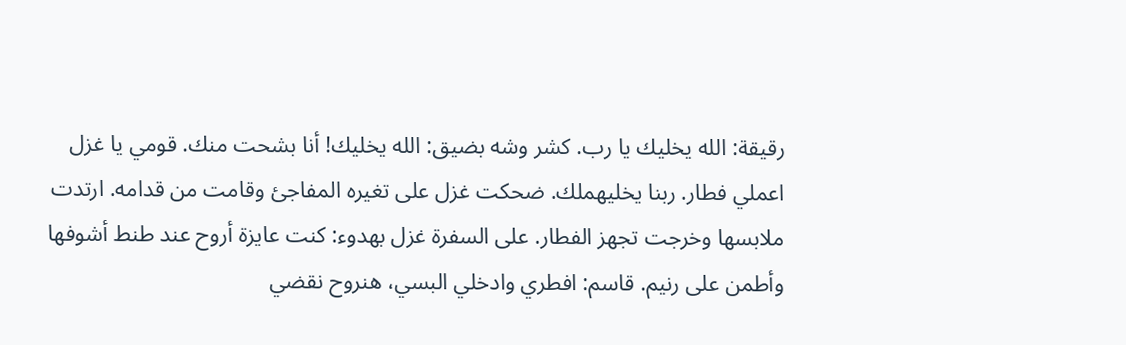رقيقة: الله يخليك يا رب. كشر وشه بضيق: الله يخليك! أنا بشحت منك. قومي يا غزل اعملي فطار. ربنا يخليهملك. ضحكت غزل على تغيره المفاجئ وقامت من قدامه. ارتدت ملابسها وخرجت تجهز الفطار. على السفرة غزل بهدوء: كنت عايزة أروح عند طنط أشوفها وأطمن على رنيم. قاسم: افطري وادخلي البسي، هنروح نقضي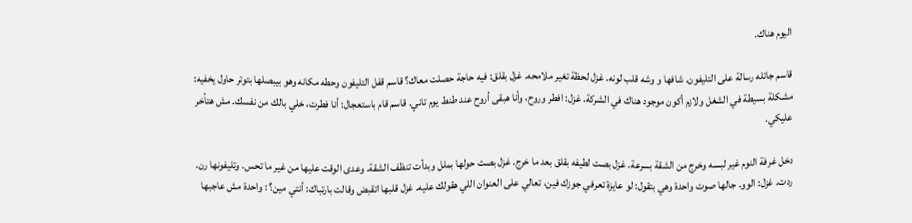اليوم هناك.

قاسم جاتله رسالة على التليفون. شافها و وشه قلب لونه. غزل لحظة تغير ملامحه. غزل بقلق: فيه حاجة حصلت معاك؟ قاسم قفل التليفون وحطه مكانه وهو بيبصلها بتوتر حاول يخفيه: مشكلة بسيطة في الشغل ولازم أكون موجود هناك في الشركة. غزل: افطر وروح، وأنا هبقى أروح عند طنط يوم تاني. قاسم قام باستعجال: أنا فطرت، خلي بالك من نفسك. مش هتأخر عليكي.

دخل غرفة النوم غير لبسه وخرج من الشقة بسرعة. غزل بصت لطيفه بقلق بعد ما خرج. غزل بصت حولها بملل وبدأت تنظف الشقة. وعدى الوقت عليها من غير ما تحس. وتليفونها رن. ردت. غزل: الوو. جالها صوت واحدة وهي بتقول: لو عايزة تعرفي جوزك فين، تعالي على العنوان اللي هقولك عليه. غزل قلبها اتقبض وقالت بارتباك: أنتي مين؟ : واحدة مش عاجبها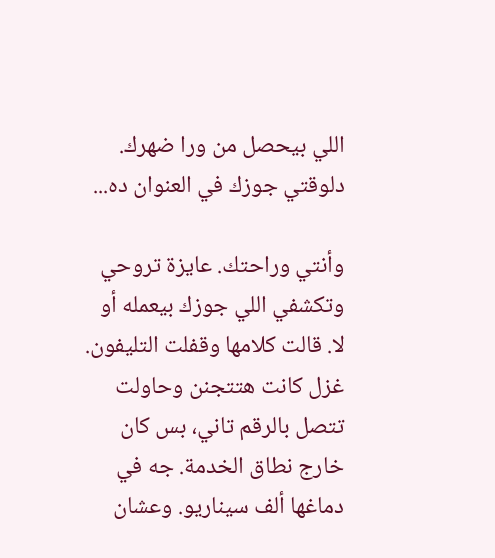اللي بيحصل من ورا ضهرك. دلوقتي جوزك في العنوان ده...

وأنتي وراحتك. عايزة تروحي وتكشفي اللي جوزك بيعمله أو لا. قالت كلامها وقفلت التليفون. غزل كانت هتتجنن وحاولت تتصل بالرقم تاني، بس كان خارج نطاق الخدمة. جه في دماغها ألف سيناريو. وعشان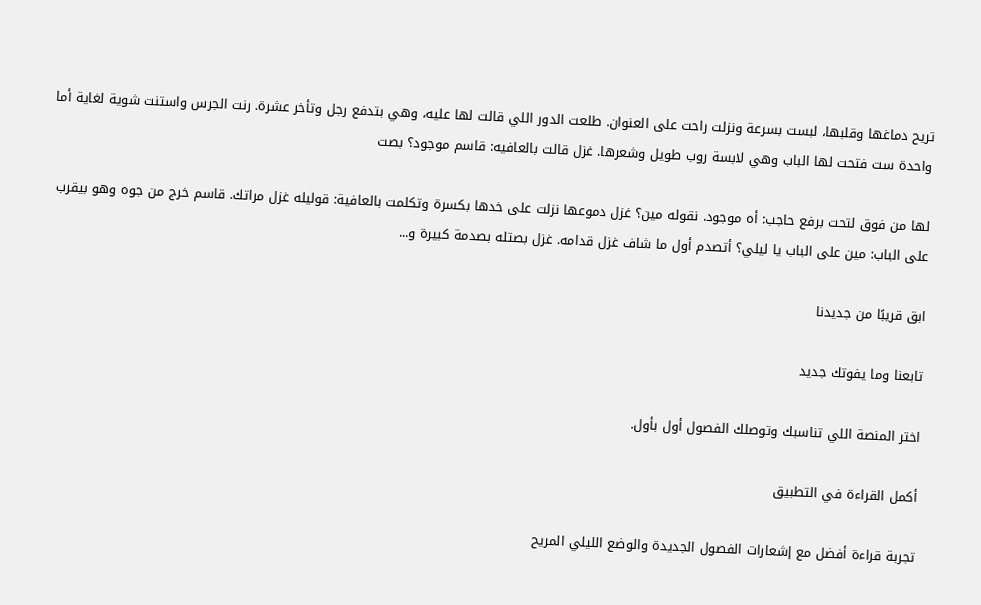تريح دماغها وقلبها، لبست بسرعة ونزلت راحت على العنوان. طلعت الدور اللي قالت لها عليه، وهي بتدفع رجل وتأخر عشرة. رنت الجرس واستنت شوية لغاية أما واحدة ست فتحت لها الباب وهي لابسة روب طويل وشعرها. غزل قالت بالعافيه: قاسم موجود؟ بصت

لها من فوق لتحت برفع حاجب: أه موجود. نقوله مين؟ غزل دموعها نزلت على خدها بكسرة وتكلمت بالعافية: قوليله غزل مراتك. قاسم خرج من جوه وهو بيقرب على الباب: مين على الباب يا ليلي؟ أتصدم أول ما شاف غزل قدامه. غزل بصتله بصدمة كبيرة و...

ابق قريبًا من جديدنا

تابعنا وما يفوتك جديد

اختر المنصة اللي تناسبك وتوصلك الفصول أول بأول.

أكمل القراءة في التطبيق

تجربة قراءة أفضل مع إشعارات الفصول الجديدة والوضع الليلي المريح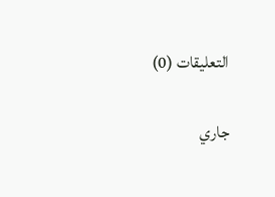التعليقات (0)

جاري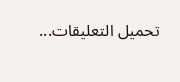تحميل التعليقات...